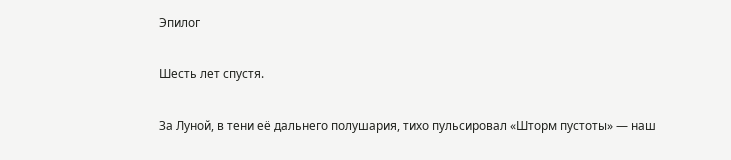Эпилог

Шесть лет спустя.

За Луной, в тени её дальнего полушария, тихо пульсировал «Шторм пустоты» — наш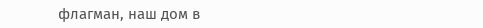флагман, наш дом в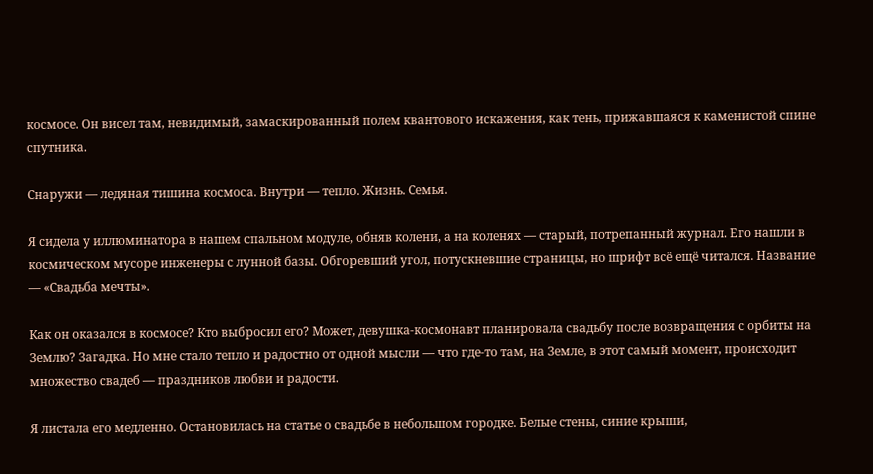космосе. Он висел там, невидимый, замаскированный полем квантового искажения, как тень, прижавшаяся к каменистой спине спутника.

Снаружи — ледяная тишина космоса. Внутри — тепло. Жизнь. Семья.

Я сидела у иллюминатора в нашем спальном модуле, обняв колени, а на коленях — старый, потрепанный журнал. Его нашли в космическом мусоре инженеры с лунной базы. Обгоревший угол, потускневшие страницы, но шрифт всё ещё читался. Название — «Свадьба мечты».

Как он оказался в космосе? Кто выбросил его? Может, девушка-космонавт планировала свадьбу после возвращения с орбиты на Землю? Загадка. Но мне стало тепло и радостно от одной мысли — что где-то там, на Земле, в этот самый момент, происходит множество свадеб — праздников любви и радости.

Я листала его медленно. Остановилась на статье о свадьбе в небольшом городке. Белые стены, синие крыши,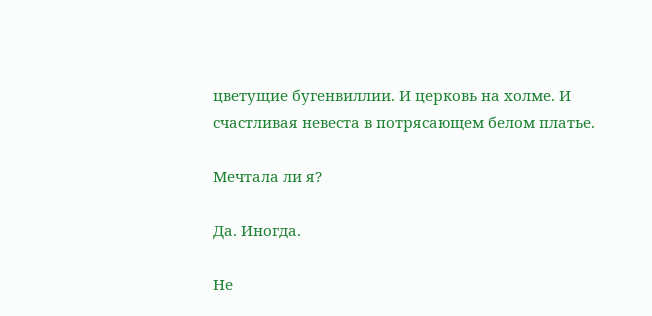цветущие бугенвиллии. И церковь на холме. И счастливая невеста в потрясающем белом платье.

Мечтала ли я?

Да. Иногда.

Не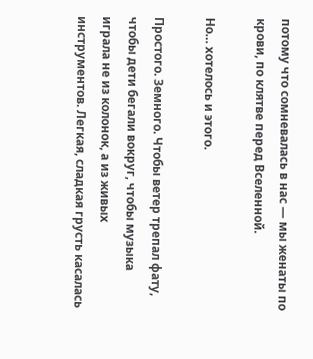потому что сомневалась в нас — мы женаты по крови, по клятве перед Вселенной.

Но… хотелось и этого.

Простого. Земного. Чтобы ветер трепал фату, чтобы дети бегали вокруг, чтобы музыка играла не из колонок, а из живых инструментов. Легкая, сладкая грусть касалась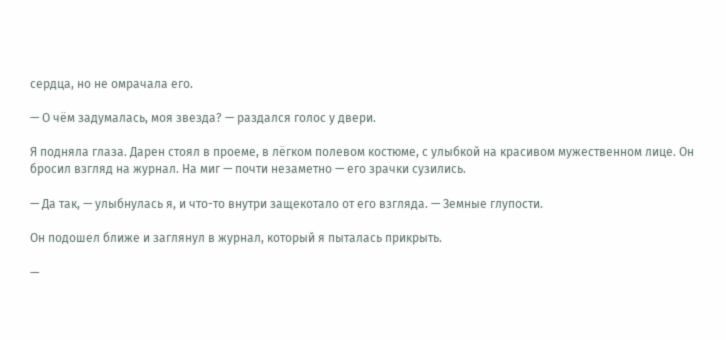сердца, но не омрачала его.

— О чём задумалась, моя звезда? — раздался голос у двери.

Я подняла глаза. Дарен стоял в проеме, в лёгком полевом костюме, с улыбкой на красивом мужественном лице. Он бросил взгляд на журнал. На миг — почти незаметно — его зрачки сузились.

— Да так, — улыбнулась я, и что-то внутри защекотало от его взгляда. — Земные глупости.

Он подошел ближе и заглянул в журнал, который я пыталась прикрыть.

—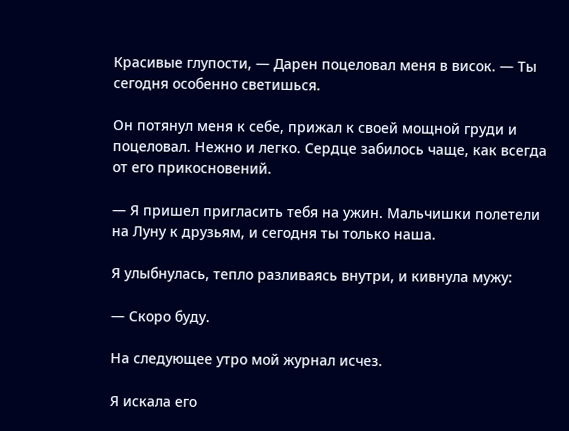Красивые глупости, — Дарен поцеловал меня в висок. — Ты сегодня особенно светишься.

Он потянул меня к себе, прижал к своей мощной груди и поцеловал. Нежно и легко. Сердце забилось чаще, как всегда от его прикосновений.

— Я пришел пригласить тебя на ужин. Мальчишки полетели на Луну к друзьям, и сегодня ты только наша.

Я улыбнулась, тепло разливаясь внутри, и кивнула мужу:

— Скоро буду.

На следующее утро мой журнал исчез.

Я искала его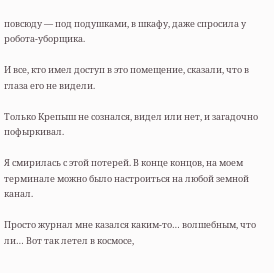повсюду — под подушками, в шкафу, даже спросила у робота-уборщика.

И все, кто имел доступ в это помещение, сказали, что в глаза его не видели.

Только Крепыш не сознался, видел или нет, и загадочно пофыркивал.

Я смирилась с этой потерей. В конце концов, на моем терминале можно было настроиться на любой земной канал.

Просто журнал мне казался каким-то… волшебным, что ли… Вот так летел в космосе,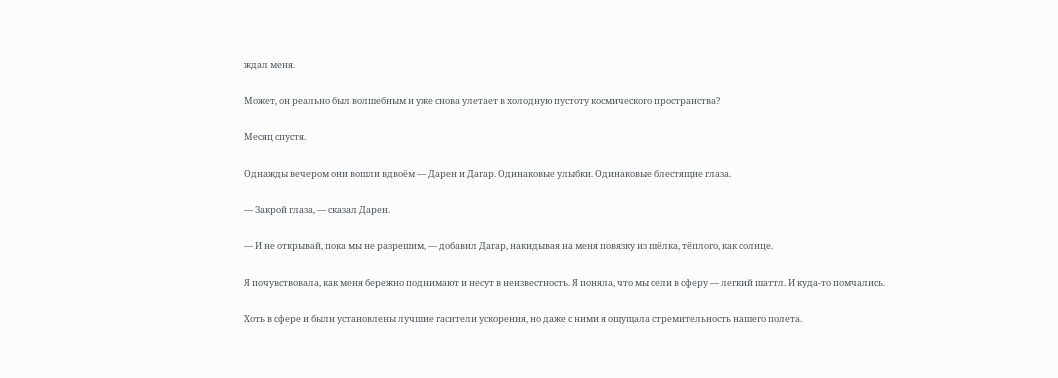ждал меня.

Может, он реально был волшебным и уже снова улетает в холодную пустоту космического пространства?

Месяц спустя.

Однажды вечером они вошли вдвоём — Дарен и Дагар. Одинаковые улыбки. Одинаковые блестящие глаза.

— Закрой глаза, — сказал Дарен.

— И не открывай, пока мы не разрешим, — добавил Дагар, накидывая на меня повязку из шёлка, тёплого, как солнце.

Я почувствовала, как меня бережно поднимают и несут в неизвестность. Я поняла, что мы сели в сферу — легкий шаттл. И куда-то помчались.

Хоть в сфере и были установлены лучшие гасители ускорения, но даже с ними я ощущала стремительность нашего полета.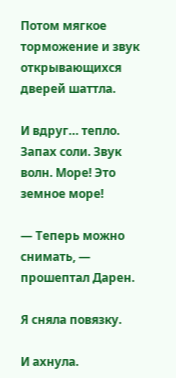Потом мягкое торможение и звук открывающихся дверей шаттла.

И вдруг… тепло. Запах соли. Звук волн. Море! Это земное море!

— Теперь можно снимать, — прошептал Дарен.

Я сняла повязку.

И ахнула.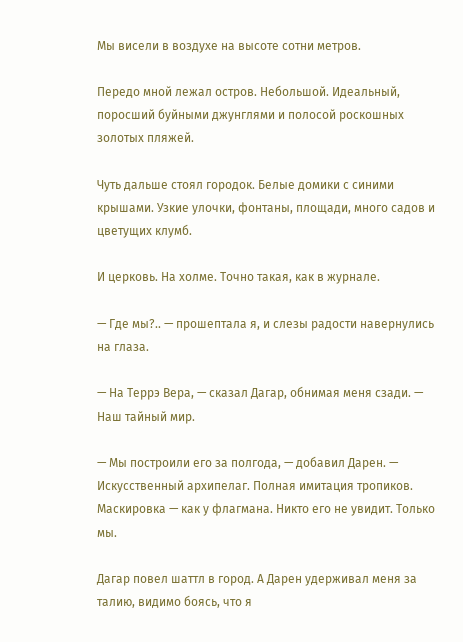Мы висели в воздухе на высоте сотни метров.

Передо мной лежал остров. Небольшой. Идеальный, поросший буйными джунглями и полосой роскошных золотых пляжей.

Чуть дальше стоял городок. Белые домики с синими крышами. Узкие улочки, фонтаны, площади, много садов и цветущих клумб.

И церковь. На холме. Точно такая, как в журнале.

— Где мы?.. — прошептала я, и слезы радости навернулись на глаза.

— На Террэ Вера, — сказал Дагар, обнимая меня сзади. — Наш тайный мир.

— Мы построили его за полгода, — добавил Дарен. — Искусственный архипелаг. Полная имитация тропиков. Маскировка — как у флагмана. Никто его не увидит. Только мы.

Дагар повел шаттл в город. А Дарен удерживал меня за талию, видимо боясь, что я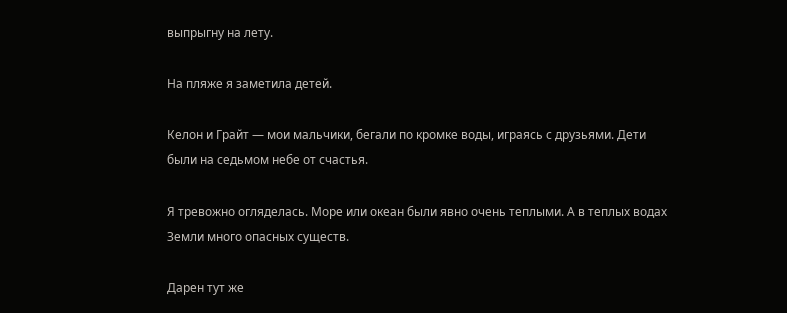выпрыгну на лету.

На пляже я заметила детей.

Келон и Грайт — мои мальчики, бегали по кромке воды, играясь с друзьями. Дети были на седьмом небе от счастья.

Я тревожно огляделась. Море или океан были явно очень теплыми. А в теплых водах Земли много опасных существ.

Дарен тут же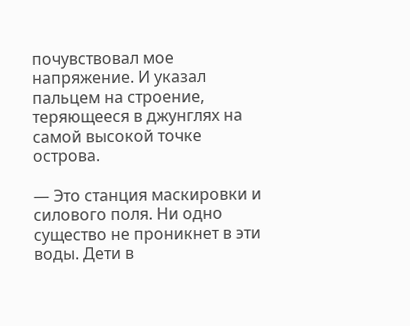почувствовал мое напряжение. И указал пальцем на строение, теряющееся в джунглях на самой высокой точке острова.

— Это станция маскировки и силового поля. Ни одно существо не проникнет в эти воды. Дети в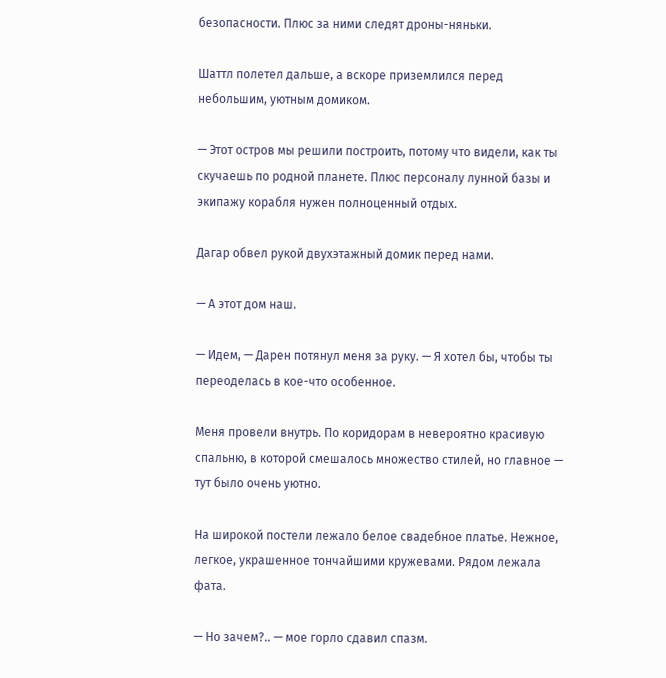безопасности. Плюс за ними следят дроны-няньки.

Шаттл полетел дальше, а вскоре приземлился перед небольшим, уютным домиком.

— Этот остров мы решили построить, потому что видели, как ты скучаешь по родной планете. Плюс персоналу лунной базы и экипажу корабля нужен полноценный отдых.

Дагар обвел рукой двухэтажный домик перед нами.

— А этот дом наш.

— Идем, — Дарен потянул меня за руку. — Я хотел бы, чтобы ты переоделась в кое-что особенное.

Меня провели внутрь. По коридорам в невероятно красивую спальню, в которой смешалось множество стилей, но главное — тут было очень уютно.

На широкой постели лежало белое свадебное платье. Нежное, легкое, украшенное тончайшими кружевами. Рядом лежала фата.

— Но зачем?.. — мое горло сдавил спазм.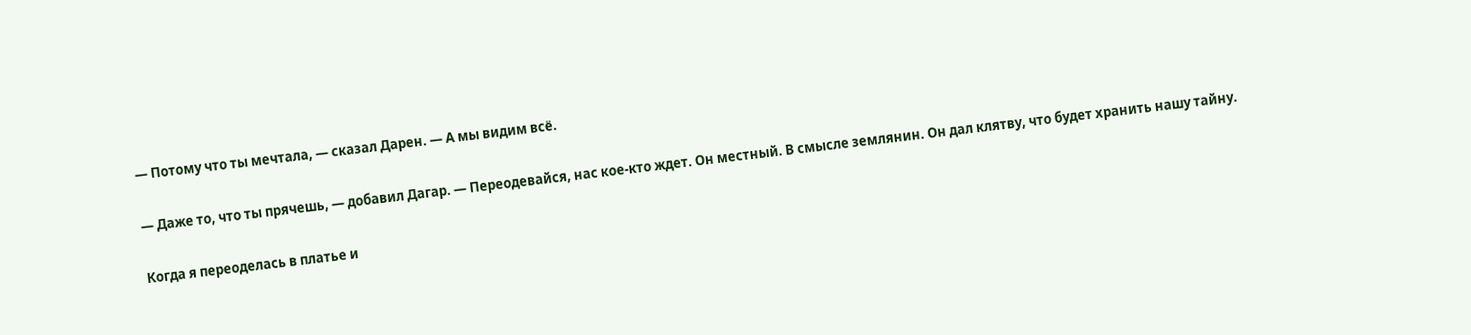— Потому что ты мечтала, — сказал Дарен. — А мы видим всё.

— Даже то, что ты прячешь, — добавил Дагар. — Переодевайся, нас кое-кто ждет. Он местный. В смысле землянин. Он дал клятву, что будет хранить нашу тайну.

Когда я переоделась в платье и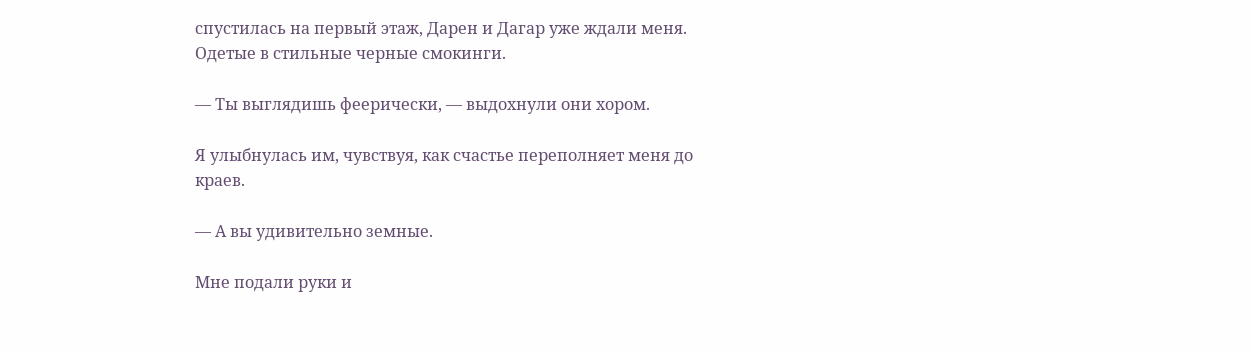спустилась на первый этаж, Дарен и Дагар уже ждали меня. Одетые в стильные черные смокинги.

— Ты выглядишь феерически, — выдохнули они хором.

Я улыбнулась им, чувствуя, как счастье переполняет меня до краев.

— А вы удивительно земные.

Мне подали руки и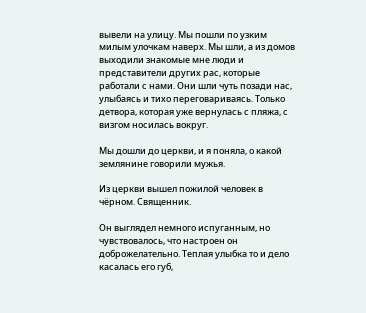вывели на улицу. Мы пошли по узким милым улочкам наверх. Мы шли, а из домов выходили знакомые мне люди и представители других рас, которые работали с нами. Они шли чуть позади нас, улыбаясь и тихо переговариваясь. Только детвора, которая уже вернулась с пляжа, с визгом носилась вокруг.

Мы дошли до церкви, и я поняла, о какой землянине говорили мужья.

Из церкви вышел пожилой человек в чёрном. Священник.

Он выглядел немного испуганным, но чувствовалось, что настроен он доброжелательно. Теплая улыбка то и дело касалась его губ,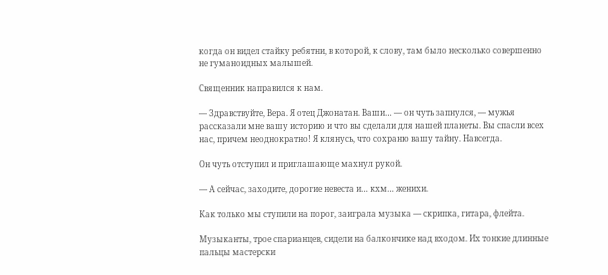когда он видел стайку ребятни, в которой, к слову, там было несколько совершенно не гуманоидных малышей.

Священник направился к нам.

— Здравствуйте, Вера. Я отец Джонатан. Ваши… — он чуть запнулся, — мужья рассказали мне вашу историю и что вы сделали для нашей планеты. Вы спасли всех нас, причем неоднократно! Я клянусь, что сохраню вашу тайну. Навсегда.

Он чуть отступил и приглашающе махнул рукой.

— А сейчас, заходите, дорогие невеста и… кхм… женихи.

Как только мы ступили на порог, заиграла музыка — скрипка, гитара, флейта.

Музыканты, трое спарианцев, сидели на балкончике над входом. Их тонкие длинные пальцы мастерски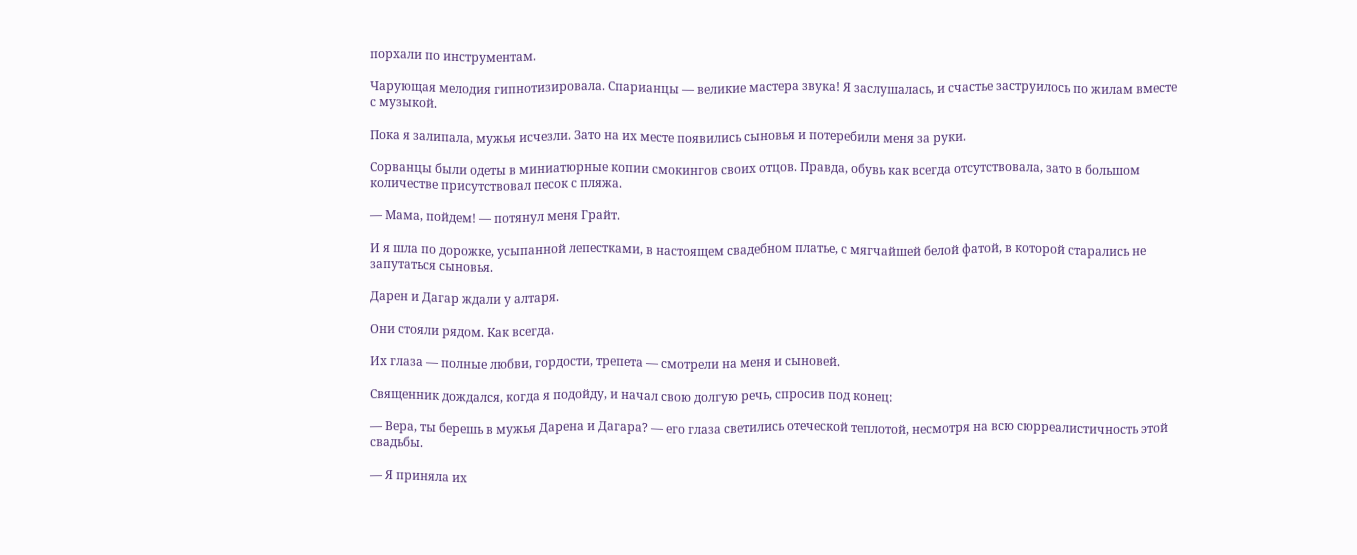порхали по инструментам.

Чарующая мелодия гипнотизировала. Спарианцы — великие мастера звука! Я заслушалась, и счастье заструилось по жилам вместе с музыкой.

Пока я залипала, мужья исчезли. Зато на их месте появились сыновья и потеребили меня за руки.

Сорванцы были одеты в миниатюрные копии смокингов своих отцов. Правда, обувь как всегда отсутствовала, зато в большом количестве присутствовал песок с пляжа.

— Мама, пойдем! — потянул меня Грайт.

И я шла по дорожке, усыпанной лепестками, в настоящем свадебном платье, с мягчайшей белой фатой, в которой старались не запутаться сыновья.

Дарен и Дагар ждали у алтаря.

Они стояли рядом. Как всегда.

Их глаза — полные любви, гордости, трепета — смотрели на меня и сыновей.

Священник дождался, когда я подойду, и начал свою долгую речь, спросив под конец:

— Вера, ты берешь в мужья Дарена и Дагара? — его глаза светились отеческой теплотой, несмотря на всю сюрреалистичность этой свадьбы.

— Я приняла их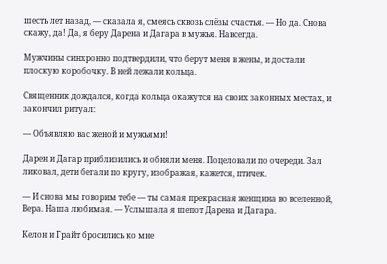шесть лет назад, — сказала я, смеясь сквозь слёзы счастья. — Но да. Снова скажу, да! Да, я беру Дарена и Дагара в мужья. Навсегда.

Мужчины синхронно подтвердили, что берут меня в жены, и достали плоскую коробочку. В ней лежали кольца.

Священник дождался, когда кольца окажутся на своих законных местах, и закончил ритуал:

— Объявляю вас женой и мужьями!

Дарен и Дагар приблизились и обняли меня. Поцеловали по очереди. Зал ликовал, дети бегали по кругу, изображая, кажется, птичек.

— И снова мы говорим тебе — ты самая прекрасная женщина во вселенной, Вера. Наша любимая. — Услышала я шепот Дарена и Дагара.

Келон и Грайт бросились ко мне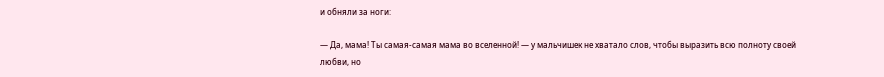и обняли за ноги:

— Да, мама! Ты самая-самая мама во вселенной! — у мальчишек не хватало слов, чтобы выразить всю полноту своей любви, но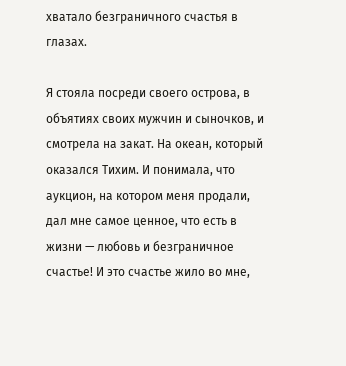хватало безграничного счастья в глазах.

Я стояла посреди своего острова, в объятиях своих мужчин и сыночков, и смотрела на закат. На океан, который оказался Тихим. И понимала, что аукцион, на котором меня продали, дал мне самое ценное, что есть в жизни — любовь и безграничное счастье! И это счастье жило во мне,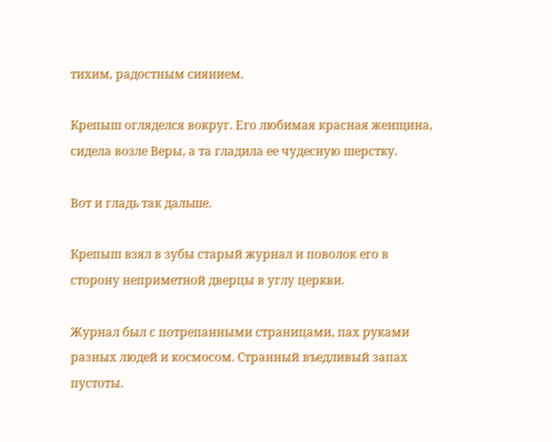тихим, радостным сиянием.

Крепыш огляделся вокруг. Его любимая красная женщина, сидела возле Веры, а та гладила ее чудесную шерстку.

Вот и гладь так дальше.

Крепыш взял в зубы старый журнал и поволок его в сторону неприметной дверцы в углу церкви.

Журнал был с потрепанными страницами, пах руками разных людей и космосом. Странный въедливый запах пустоты.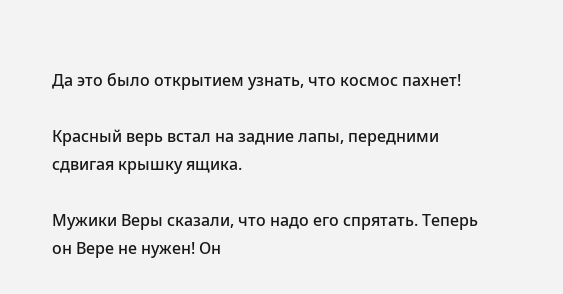Да это было открытием узнать, что космос пахнет!

Красный верь встал на задние лапы, передними сдвигая крышку ящика.

Мужики Веры сказали, что надо его спрятать. Теперь он Вере не нужен! Он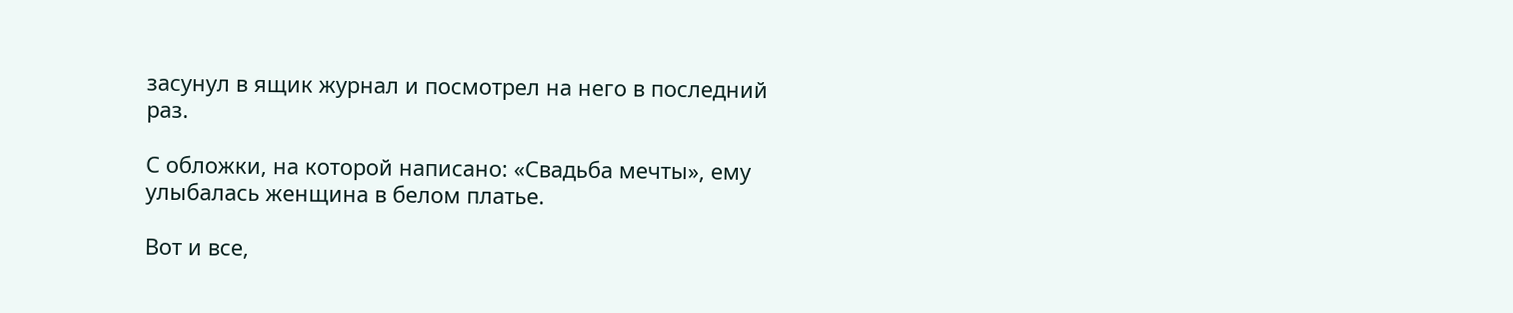засунул в ящик журнал и посмотрел на него в последний раз.

С обложки, на которой написано: «Свадьба мечты», ему улыбалась женщина в белом платье.

Вот и все,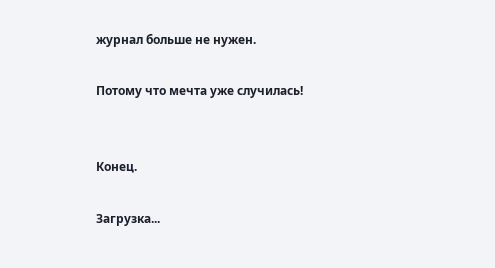журнал больше не нужен.

Потому что мечта уже случилась!


Конец.

Загрузка...